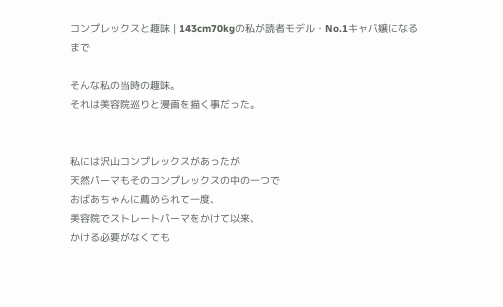コンプレックスと趣味 | 143cm70kgの私が読者モデル・No.1キャバ嬢になるまで

そんな私の当時の趣味。
それは美容院巡りと漫画を描く事だった。


私には沢山コンプレックスがあったが
天然パーマもそのコンプレックスの中の一つで
おばあちゃんに薦められて一度、
美容院でストレートパーマをかけて以来、
かける必要がなくても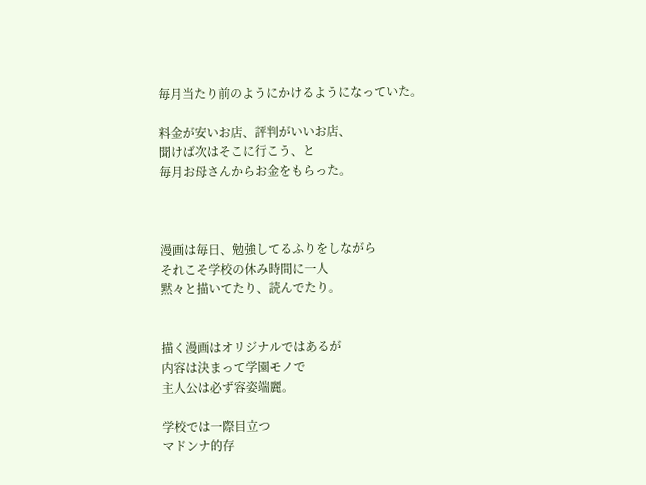毎月当たり前のようにかけるようになっていた。

料金が安いお店、評判がいいお店、
聞けば次はそこに行こう、と
毎月お母さんからお金をもらった。



漫画は毎日、勉強してるふりをしながら
それこそ学校の休み時間に一人
黙々と描いてたり、読んでたり。


描く漫画はオリジナルではあるが
内容は決まって学園モノで
主人公は必ず容姿端麗。

学校では一際目立つ
マドンナ的存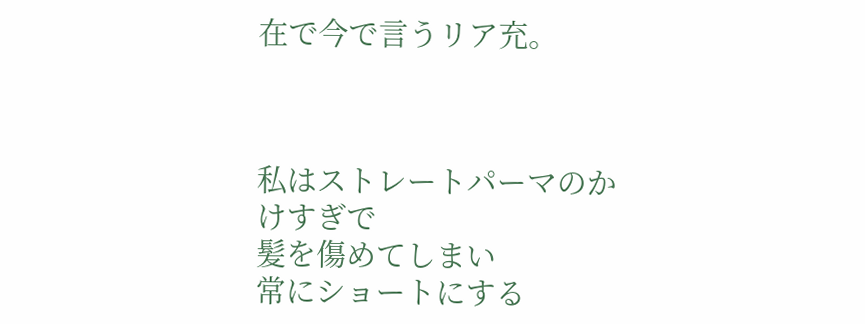在で今で言うリア充。



私はストレートパーマのかけすぎで
髪を傷めてしまい
常にショートにする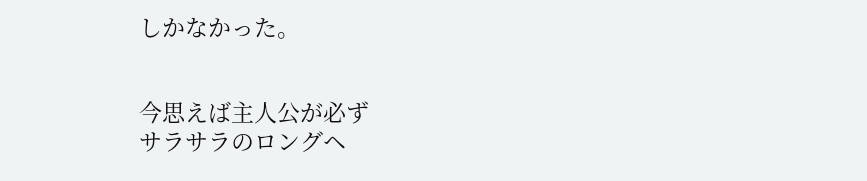しかなかった。


今思えば主人公が必ず
サラサラのロングヘ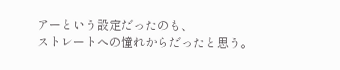アーという設定だったのも、
ストレートへの憧れからだったと思う。